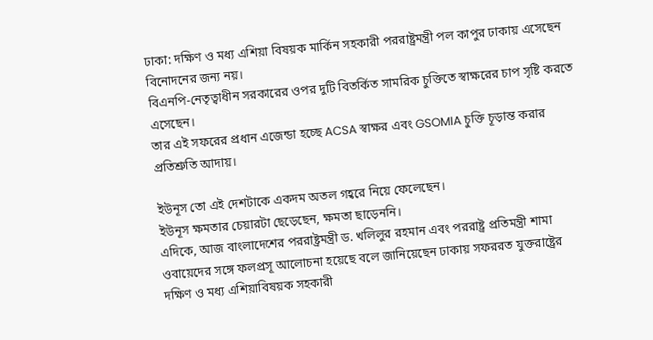ঢাকা: দক্ষিণ ও মধ্য এশিয়া বিষয়ক মার্কিন সহকারী পররাষ্ট্রমন্ত্রী পল কাপুর ঢাকায় এসেছেন বিনোদনের জন্য নয়।
বিএনপি-নেতৃত্বাধীন সরকারের ওপর দুটি বিতর্কিত সামরিক চুক্তিতে স্বাক্ষরের চাপ সৃষ্টি করতে এসেছেন।
তার এই সফরের প্রধান এজেন্ডা হচ্ছে ACSA স্বাক্ষর এবং GSOMIA চুক্তি চূড়ান্ত করার প্রতিশ্রুতি আদায়।

ইউনূস তো এই দেশটাকে একদম অতল গহ্বরে নিয়ে ফেলেছেন।
ইউনূস ক্ষমতার চেয়ারটা ছেড়েছেন, ক্ষমতা ছাড়েননি।
এদিকে, আজ বাংলাদেশের পররাষ্ট্রমন্ত্রী ড. খলিলুর রহমান এবং পররাষ্ট্র প্রতিমন্ত্রী শামা ওবায়েদের সঙ্গে ফলপ্রসূ আলোচনা হয়েছে বলে জানিয়েছেন ঢাকায় সফররত যুক্তরাষ্ট্রের দক্ষিণ ও মধ্য এশিয়াবিষয়ক সহকারী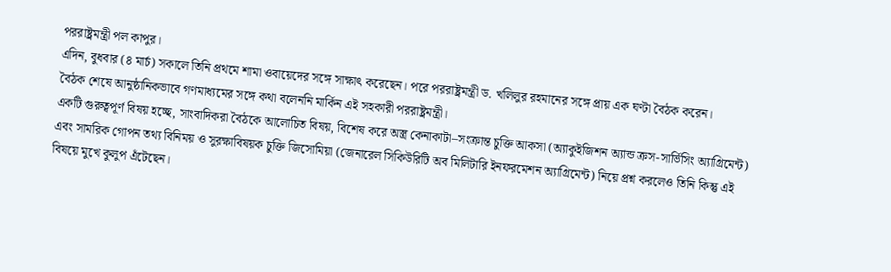পররাষ্ট্রমন্ত্রী পল কাপুর।
এদিন, বুধবার (৪ মার্চ) সকালে তিনি প্রথমে শামা ওবায়েদের সঙ্গে সাক্ষাৎ করেছেন। পরে পররাষ্ট্রমন্ত্রী ড. খলিলুর রহমানের সঙ্গে প্রায় এক ঘণ্টা বৈঠক করেন।
বৈঠক শেষে আনুষ্ঠানিকভাবে গণমাধ্যমের সঙ্গে কথা বলেননি মার্কিন এই সহকারী পররাষ্ট্রমন্ত্রী।
একটি গুরুত্বপূর্ণ বিষয় হচ্ছে, সাংবাদিকরা বৈঠকে আলোচিত বিষয়, বিশেষ করে অস্ত্র কেনাকাটা–সংক্রান্ত চুক্তি আকসা (অ্যাকুইজিশন অ্যান্ড ক্রস-সার্ভিসিং অ্যাগ্রিমেন্ট) এবং সামরিক গোপন তথ্য বিনিময় ও সুরক্ষাবিষয়ক চুক্তি জিসোমিয়া (জেনারেল সিকিউরিটি অব মিলিটারি ইনফরমেশন অ্যাগ্রিমেন্ট) নিয়ে প্রশ্ন করলেও তিনি কিন্তু এই বিষয়ে মুখে কুলুপ এঁটেছেন।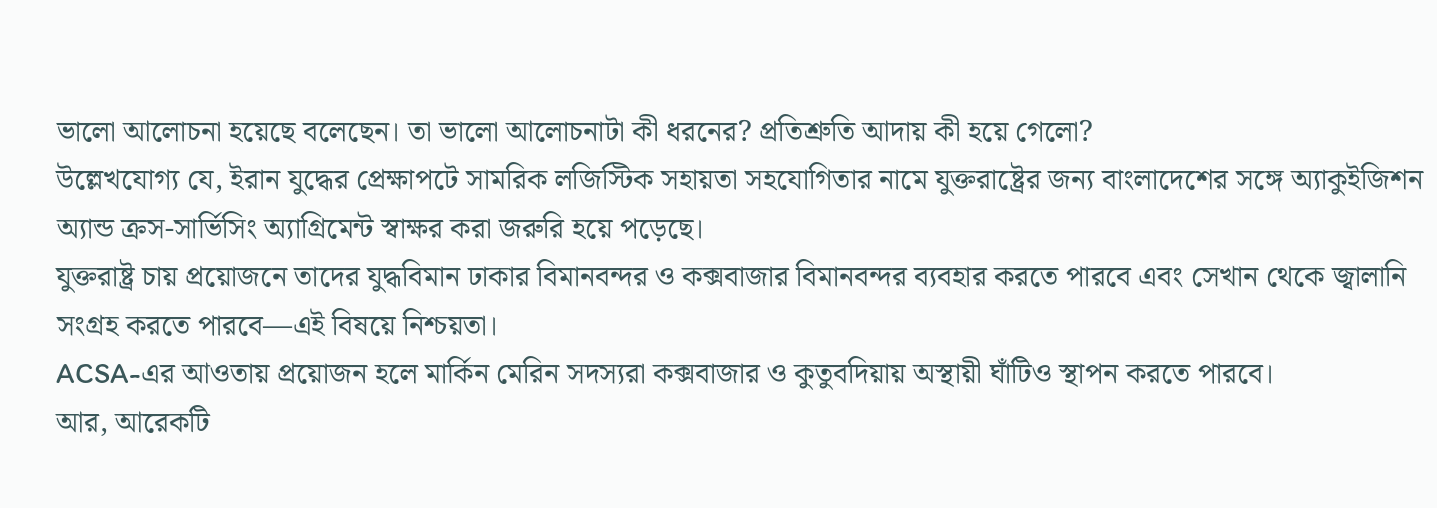ভালো আলোচনা হয়েছে বলেছেন। তা ভালো আলোচনাটা কী ধরনের? প্রতিশ্রুতি আদায় কী হয়ে গেলো?
উল্লেখযোগ্য যে, ইরান যুদ্ধের প্রেক্ষাপটে সামরিক লজিস্টিক সহায়তা সহযোগিতার নামে যুক্তরাষ্ট্রের জন্য বাংলাদেশের সঙ্গে অ্যাকুইজিশন অ্যান্ড ক্রস-সার্ভিসিং অ্যাগ্রিমেন্ট স্বাক্ষর করা জরুরি হয়ে পড়েছে।
যুক্তরাষ্ট্র চায় প্রয়োজনে তাদের যুদ্ধবিমান ঢাকার বিমানবন্দর ও কক্সবাজার বিমানবন্দর ব্যবহার করতে পারবে এবং সেখান থেকে জ্বালানি সংগ্রহ করতে পারবে—এই বিষয়ে নিশ্চয়তা।
ACSA-এর আওতায় প্রয়োজন হলে মার্কিন মেরিন সদস্যরা কক্সবাজার ও কুতুবদিয়ায় অস্থায়ী ঘাঁটিও স্থাপন করতে পারবে।
আর, আরেকটি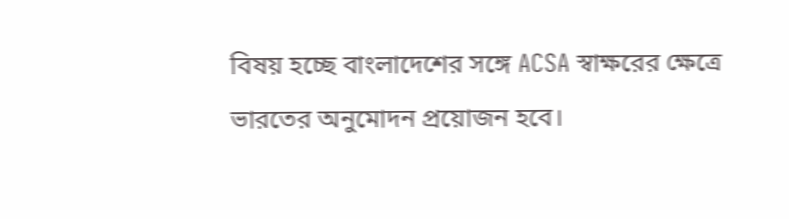বিষয় হচ্ছে বাংলাদেশের সঙ্গে ACSA স্বাক্ষরের ক্ষেত্রে ভারতের অনুমোদন প্রয়োজন হবে।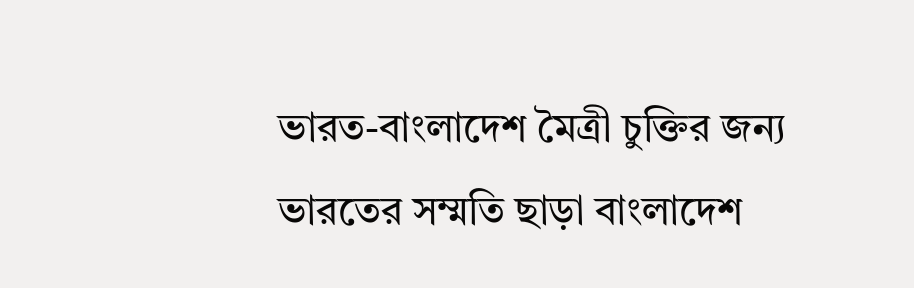ভারত-বাংলাদেশ মৈত্রী চুক্তির জন্য ভারতের সম্মতি ছাড়া বাংলাদেশ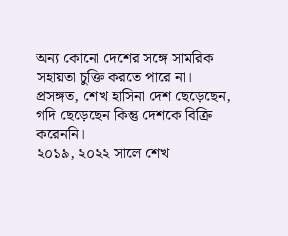অন্য কোনো দেশের সঙ্গে সামরিক সহায়তা চুক্তি করতে পারে না।
প্রসঙ্গত, শেখ হাসিনা দেশ ছেড়েছেন, গদি ছেড়েছেন কিন্তু দেশকে বিক্রি করেননি।
২০১৯, ২০২২ সালে শেখ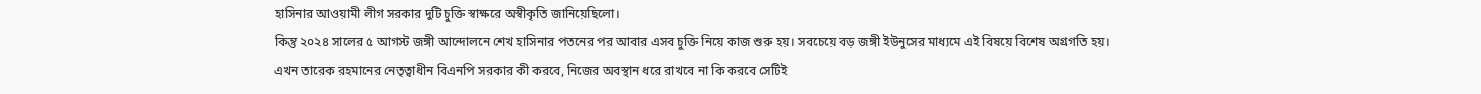হাসিনার আওয়ামী লীগ সরকার দুটি চুক্তি স্বাক্ষরে অস্বীকৃতি জানিয়েছিলো।
কিন্তু ২০২৪ সালের ৫ আগস্ট জঙ্গী আন্দোলনে শেখ হাসিনার পতনের পর আবার এসব চুক্তি নিয়ে কাজ শুরু হয়। সবচেয়ে বড় জঙ্গী ইউনুসের মাধ্যমে এই বিষয়ে বিশেষ অগ্রগতি হয়।
এখন তারেক রহমানের নেতৃত্বাধীন বিএনপি সরকার কী করবে, নিজের অবস্থান ধরে রাখবে না কি করবে সেটিই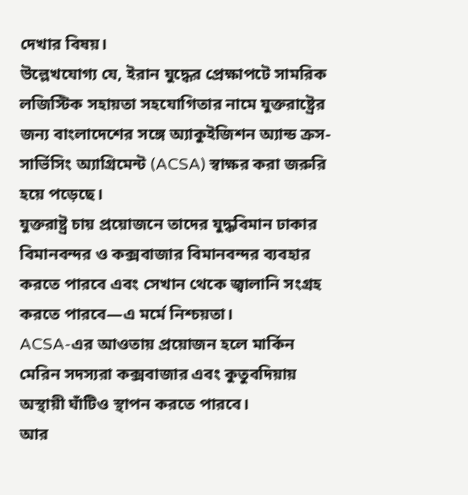দেখার বিষয়।
উল্লেখযোগ্য যে, ইরান যুদ্ধের প্রেক্ষাপটে সামরিক লজিস্টিক সহায়তা সহযোগিতার নামে যুক্তরাষ্ট্রের জন্য বাংলাদেশের সঙ্গে অ্যাকুইজিশন অ্যান্ড ক্রস-সার্ভিসিং অ্যাগ্রিমেন্ট (ACSA) স্বাক্ষর করা জরুরি হয়ে পড়েছে।
যুক্তরাষ্ট্র চায় প্রয়োজনে তাদের যুদ্ধবিমান ঢাকার বিমানবন্দর ও কক্সবাজার বিমানবন্দর ব্যবহার করতে পারবে এবং সেখান থেকে জ্বালানি সংগ্রহ করতে পারবে—এ মর্মে নিশ্চয়তা।
ACSA-এর আওতায় প্রয়োজন হলে মার্কিন মেরিন সদস্যরা কক্সবাজার এবং কুতুবদিয়ায় অস্থায়ী ঘাঁটিও স্থাপন করতে পারবে।
আর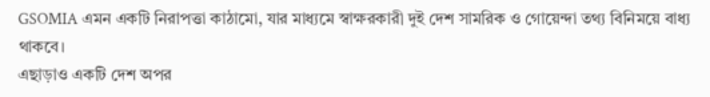GSOMIA এমন একটি নিরাপত্তা কাঠামো, যার মাধ্যমে স্বাক্ষরকারী দুই দেশ সামরিক ও গোয়েন্দা তথ্য বিনিময়ে বাধ্য থাকবে।
এছাড়াও একটি দেশ অপর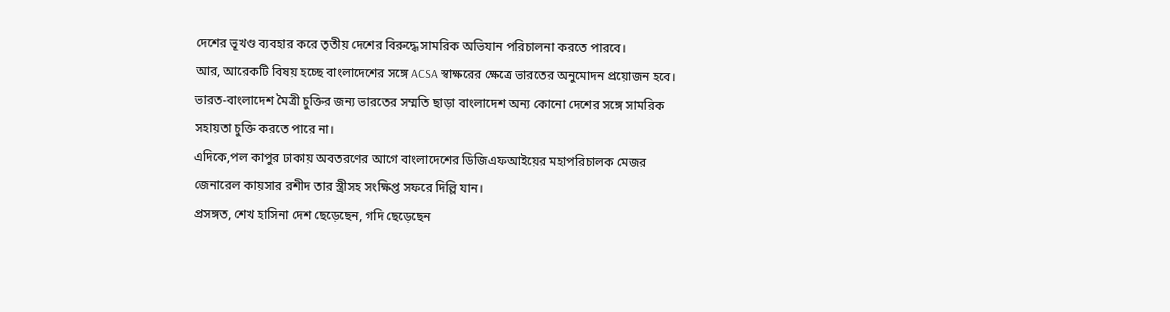দেশের ভূখণ্ড ব্যবহার করে তৃতীয় দেশের বিরুদ্ধে সামরিক অভিযান পরিচালনা করতে পারবে।
আর, আরেকটি বিষয় হচ্ছে বাংলাদেশের সঙ্গে ACSA স্বাক্ষরের ক্ষেত্রে ভারতের অনুমোদন প্রয়োজন হবে।
ভারত-বাংলাদেশ মৈত্রী চুক্তির জন্য ভারতের সম্মতি ছাড়া বাংলাদেশ অন্য কোনো দেশের সঙ্গে সামরিক সহায়তা চুক্তি করতে পারে না।
এদিকে,পল কাপুর ঢাকায় অবতরণের আগে বাংলাদেশের ডিজিএফআইয়ের মহাপরিচালক মেজর জেনারেল কায়সার রশীদ তার স্ত্রীসহ সংক্ষিপ্ত সফরে দিল্লি যান।
প্রসঙ্গত, শেখ হাসিনা দেশ ছেড়েছেন, গদি ছেড়েছেন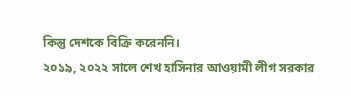কিন্তু দেশকে বিক্রি করেননি।
২০১৯, ২০২২ সালে শেখ হাসিনার আওয়ামী লীগ সরকার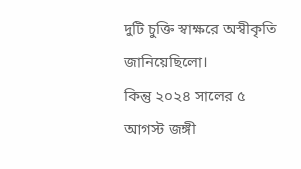দুটি চুক্তি স্বাক্ষরে অস্বীকৃতি জানিয়েছিলো।
কিন্তু ২০২৪ সালের ৫ আগস্ট জঙ্গী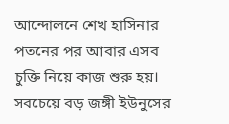আন্দোলনে শেখ হাসিনার পতনের পর আবার এসব চুক্তি নিয়ে কাজ শুরু হয়। সবচেয়ে বড় জঙ্গী ইউনুসের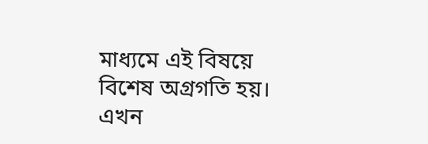মাধ্যমে এই বিষয়ে বিশেষ অগ্রগতি হয়।
এখন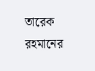তারেক রহমানের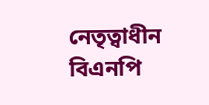নেতৃত্বাধীন বিএনপি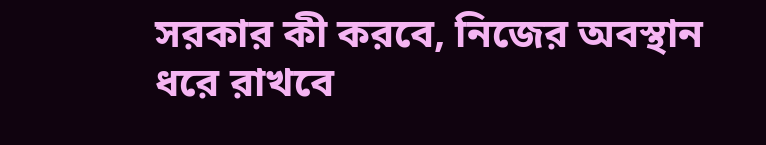সরকার কী করবে, নিজের অবস্থান ধরে রাখবে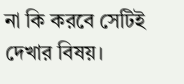না কি করবে সেটিই দেখার বিষয়।